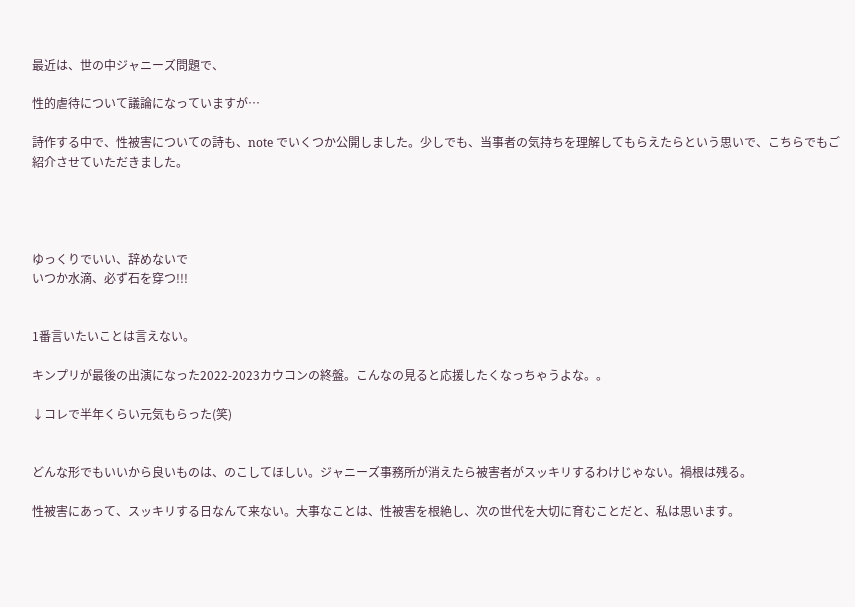最近は、世の中ジャニーズ問題で、

性的虐待について議論になっていますが…

詩作する中で、性被害についての詩も、note でいくつか公開しました。少しでも、当事者の気持ちを理解してもらえたらという思いで、こちらでもご紹介させていただきました。




ゆっくりでいい、辞めないで
いつか水滴、必ず石を穿つ!!!


1番言いたいことは言えない。

キンプリが最後の出演になった2022-2023カウコンの終盤。こんなの見ると応援したくなっちゃうよな。。

↓コレで半年くらい元気もらった(笑)


どんな形でもいいから良いものは、のこしてほしい。ジャニーズ事務所が消えたら被害者がスッキリするわけじゃない。禍根は残る。

性被害にあって、スッキリする日なんて来ない。大事なことは、性被害を根絶し、次の世代を大切に育むことだと、私は思います。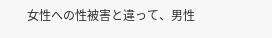女性への性被害と違って、男性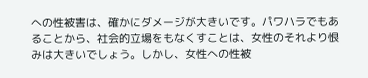への性被害は、確かにダメージが大きいです。パワハラでもあることから、社会的立場をもなくすことは、女性のそれより恨みは大きいでしょう。しかし、女性への性被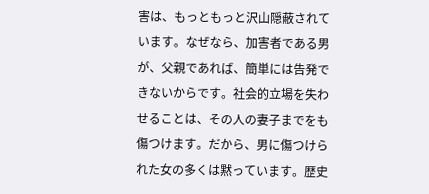害は、もっともっと沢山隠蔽されています。なぜなら、加害者である男が、父親であれば、簡単には告発できないからです。社会的立場を失わせることは、その人の妻子までをも傷つけます。だから、男に傷つけられた女の多くは黙っています。歴史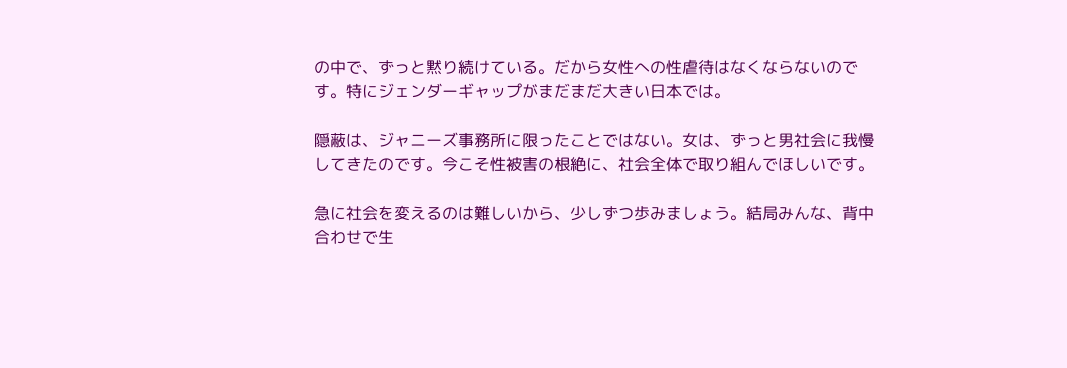の中で、ずっと黙り続けている。だから女性への性虐待はなくならないのです。特にジェンダーギャップがまだまだ大きい日本では。

隠蔽は、ジャニーズ事務所に限ったことではない。女は、ずっと男社会に我慢してきたのです。今こそ性被害の根絶に、社会全体で取り組んでほしいです。

急に社会を変えるのは難しいから、少しずつ歩みましょう。結局みんな、背中合わせで生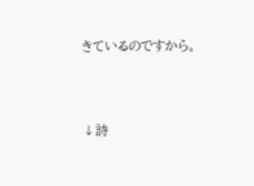きているのですから。




↓詩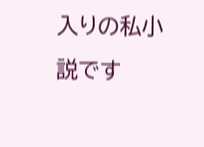入りの私小説です